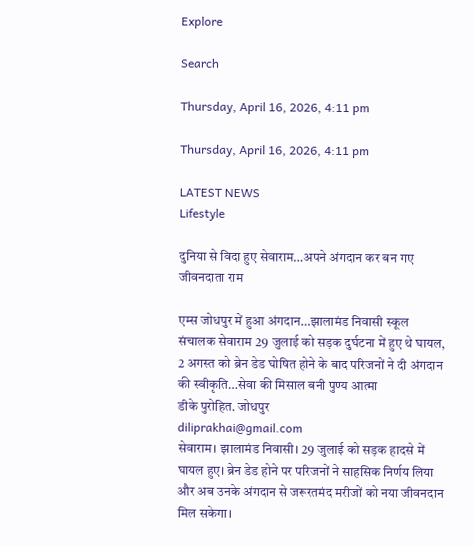Explore

Search

Thursday, April 16, 2026, 4:11 pm

Thursday, April 16, 2026, 4:11 pm

LATEST NEWS
Lifestyle

दुनिया से विदा हुए सेवाराम…अपने अंगदान कर बन गए जीवनदाता राम

एम्स जोधपुर में हुआ अंगदान…झालामंड निवासी स्कूल संचालक सेवाराम 29 जुलाई को सड़क दुर्घटना में हुए थे घायल, 2 अगस्त को ब्रेन डेड घोषित होने के बाद परिजनों ने दी अंगदान की स्वीकृति…सेवा की मिसाल बनी पुण्य आत्मा
डीके पुरोहित. जोधपुर
diliprakhai@gmail.com
सेवाराम। झालामंड निवासी। 29 जुलाई को सड़क हादसे में घायल हुए। ब्रेन डेड होने पर परिजनों ने साहसिक निर्णय लिया और अब उनके अंगदान से जरूरतमंद मरीजों को नया जीवनदान मिल सकेगा।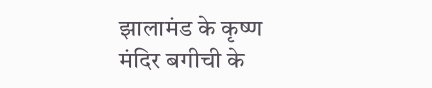झालामंड के कृष्ण मंदिर बगीची के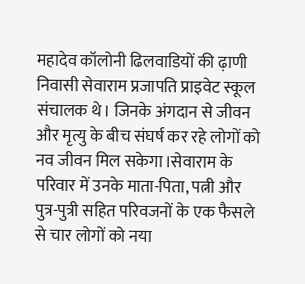महादेव कॉलोनी ढिलवाडियों की ढ़ाणी निवासी सेवाराम प्रजापति प्राइवेट स्कूल संचालक थे। जिनके अंगदान से जीवन और मृत्यु के बीच संघर्ष कर रहे लोगों को नव जीवन मिल सकेगा।सेवाराम के परिवार में उनके माता-पिता, पत्नी और पुत्र-पुत्री सहित परिवजनों के एक फैसले से चार लोगों को नया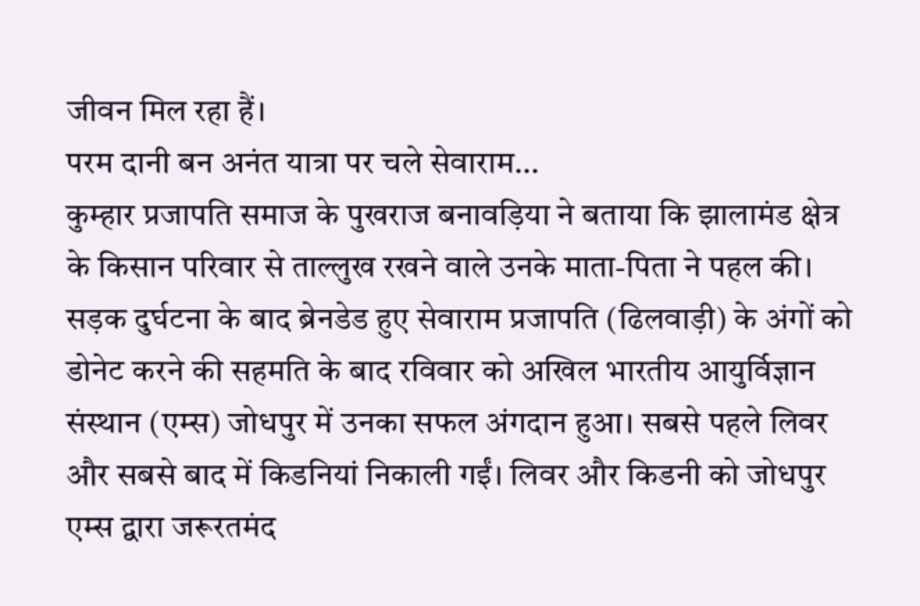जीवन मिल रहा हैं।
परम दानी बन अनंत यात्रा पर चले सेवाराम…
कुम्हार प्रजापति समाज के पुखराज बनावड़िया ने बताया कि झालामंड क्षेत्र के किसान परिवार से ताल्लुख रखने वाले उनके माता-पिता ने पहल की। सड़क दुर्घटना के बाद ब्रेनडेड हुए सेवाराम प्रजापति (ढिलवाड़ी) के अंगों को डोनेट करने की सहमति के बाद रविवार को अखिल भारतीय आयुर्विज्ञान संस्थान (एम्स) जोधपुर में उनका सफल अंगदान हुआ। सबसे पहले लिवर और सबसे बाद में किडनियां निकाली गईं। लिवर और किडनी को जोधपुर एम्स द्वारा जरूरतमंद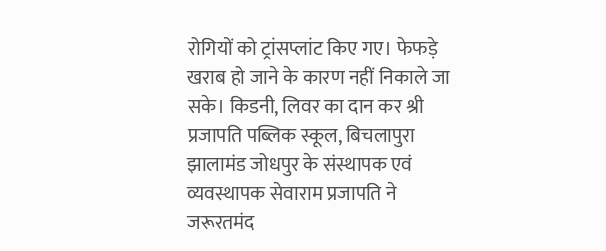रोगियों को ट्रांसप्लांट किए गए। फेफड़े खराब हो जाने के कारण नहीं निकाले जा सके। किडनी, लिवर का दान कर श्री प्रजापति पब्लिक स्कूल, बिचलापुरा झालामंड जोधपुर के संस्थापक एवं व्यवस्थापक सेवाराम प्रजापति ने जरूरतमंद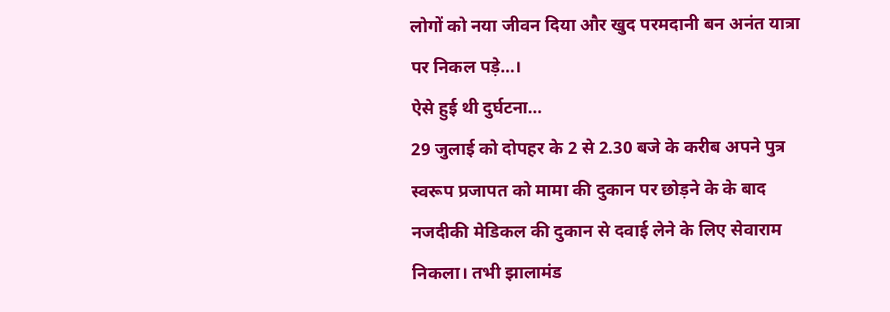लोगों को नया जीवन दिया और खुद परमदानी बन अनंत यात्रा पर निकल पड़े…।
ऐसे हुई थी दुर्घटना…
29 जुलाई को दोपहर के 2 से 2.30 बजे के करीब अपने पुत्र स्वरूप प्रजापत को मामा की दुकान पर छोड़ने के के बाद नजदीकी मेडिकल की दुकान से दवाई लेने के लिए सेवाराम निकला। तभी झालामंड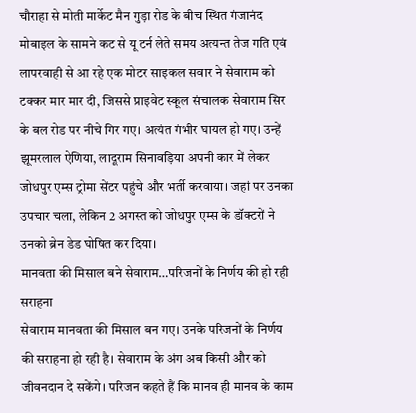चौराहा से मोती मार्केट मैन गुड़ा रोड के बीच स्थित गंजानंद मोबाइल के सामने कट से यू टर्न लेते समय अत्यन्त तेज गति एवं लापरवाही से आ रहे एक मोटर साइकल सवार ने सेवाराम को टक्कर मार मार दी, जिससे प्राइवेट स्कूल संचालक सेवाराम सिर के बल रोड पर नीचे गिर गए। अत्यंत गंभीर घायल हो गए। उन्हें झूमरलाल ऐणिया, लादूराम सिनावड़िया अपनी कार में लेकर जोधपुर एम्स ट्रोमा सेंटर पहुंचे और भर्ती करवाया। जहां पर उनका उपचार चला, लेकिन 2 अगस्त को जोधपुर एम्स के डॉक्टरों ने उनको ब्रेन डेड घोषित कर दिया।
मानवता की मिसाल बने सेवाराम…परिजनों के निर्णय की हो रही सराहना
सेवाराम मानवता की मिसाल बन गए। उनके परिजनों के निर्णय की सराहना हो रही है। सेवाराम के अंग अब किसी और को जीवनदान दे सकेंगे। परिजन कहते हैं कि मानव ही मानव के काम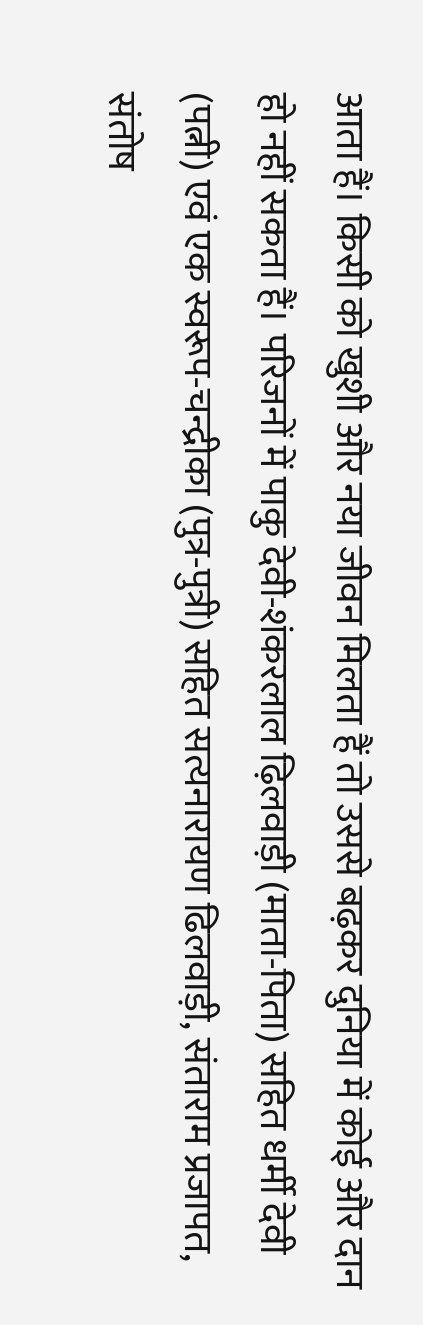आता हैं। किसी को खुशी और नया जीवन मिलता हैं तो उससे बढ़कर दुनिया में कोई और दान हो नहीं सकता हैं। परिजनों में पाकु देवी-शंकरलाल ढ़िलवाड़ी (माता-पिता) सहित धर्मी देवी (पत्नी) एवं एक स्वरूप-चन्द्रीका (पुत्र-पुत्री) सहित सत्यनारायण ढिलवाड़ी, संताराम प्रजापत, संतोष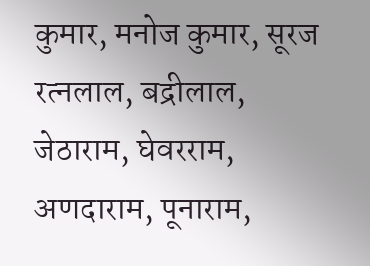कुमार, मनोज कुमार, सूरज रत्नलाल, बद्रीलाल, जेठाराम, घेवरराम, अणदाराम, पूनाराम,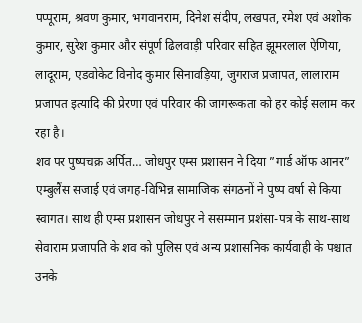पप्पूराम, श्रवण कुमार, भगवानराम, दिनेश संदीप, लखपत, रमेश एवं अशोक कुमार, सुरेश कुमार और संपूर्ण ढिलवाड़ी परिवार सहित झूमरलाल ऐणिया, लादूराम, एडवोकेट विनोद कुमार सिनावड़िया, जुगराज प्रजापत, लालाराम प्रजापत इत्यादि की प्रेरणा एवं परिवार की जागरूकता को हर कोई सलाम कर रहा है।
शव पर पुष्पचक्र अर्पित… जोधपुर एम्स प्रशासन ने दिया ”गार्ड ऑफ आनर”
एम्बुलैंस सजाई एवं जगह-विभिन्न सामाजिक संगठनों ने पुष्प वर्षा से किया स्वागत। साथ ही एम्स प्रशासन जोधपुर ने ससम्मान प्रशंसा-पत्र के साथ-साथ सेवाराम प्रजापति के शव को पुलिस एवं अन्य प्रशासनिक कार्यवाही के पश्चात उनके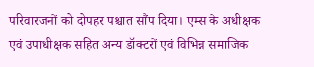परिवारजनों को दोपहर पश्चात सौंप दिया। एम्स के अधीक्षक एवं उपाधीक्षक सहित अन्य डॉक्टरों एवं विभिन्न समाजिक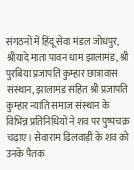संगठनों में हिंदू सेवा मंडल जोधपुर, श्रीयादे माता पावन धाम झालामंड, श्री पुरबिया प्रजापति कुम्हार छात्रावास संस्थान, झालामंड सहित श्री प्रजापति कुम्हार न्याति समाज संस्थान के विभिन्न प्रतिनिधियों ने शव पर पुष्पचक्र चढ़ाए। सेवाराम ढिलवाड़ी के शव को उनके पैतक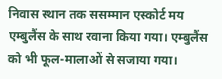निवास स्थान तक ससम्मान एस्कोर्ट मय एम्बुलैंस के साथ रवाना किया गया। एम्बुलैंस को भी फूल-मालाओं से सजाया गया।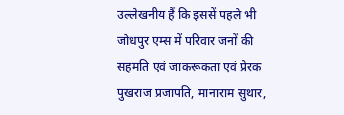उल्लेखनीय हैं कि इससें पहले भी जोधपुर एम्स में परिवार जनों की सहमति एवं जाकरूकता एवं प्रेरक पुखराज प्रजापति, मानाराम सुथार,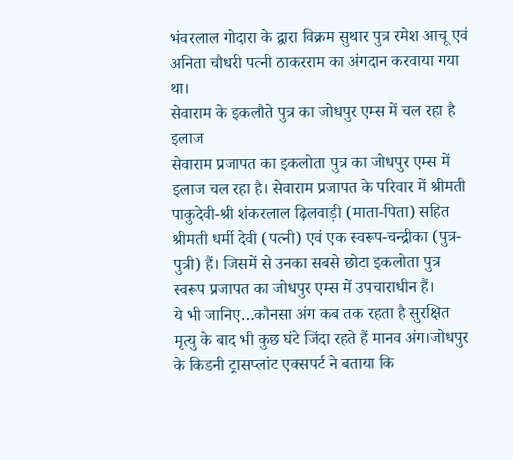भंवरलाल गोदारा के द्वारा विक्रम सुथार पुत्र रमेश आचू एवं अनिता चौधरी पत्नी ठाकरराम का अंगदान करवाया गया था।
सेवाराम के इकलौते पुत्र का जोधपुर एम्स में चल रहा है इलाज
सेवाराम प्रजापत का इकलोता पुत्र का जोधपुर एम्स में इलाज चल रहा है। सेवाराम प्रजापत के परिवार में श्रीमती पाकुदेवी-श्री शंकरलाल ढ़िलवाड़ी (माता-पिता) सहित श्रीमती धर्मी देवी (पत्नी) एवं एक स्वरूप-चन्द्रीका (पुत्र-पुत्री) हैं। जिसमें से उनका सबसे छोटा इकलोता पुत्र स्वरूप प्रजापत का जोधपुर एम्स में उपचाराधीन हैं।
ये भी जानिए…कौनसा अंग कब तक रहता है सुरक्षित
मृत्यु के बाद भी कुछ घंटे जिंदा रहते हैं मानव अंग।जोधपुर के किडनी ट्रासप्लांट एक्सपर्ट ने बताया कि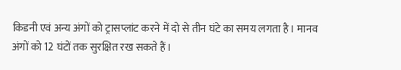किडनी एवं अन्य अंगों को ट्रासप्लांट करने में दो से तीन घंटे का समय लगता है। मानव अंगों को 12 घंटों तक सुरक्षित रख सकते हैं।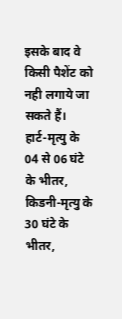इसके बाद वे किसी पैशेंट को नही लगाये जा सकते हैं।
हार्ट-मृत्यु के 04 से 06 घंटे के भीतर,
किडनी-मृत्यु के 30 घंटे के भीतर,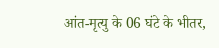आंत-मृत्यु के 06 घंटे के भीतर,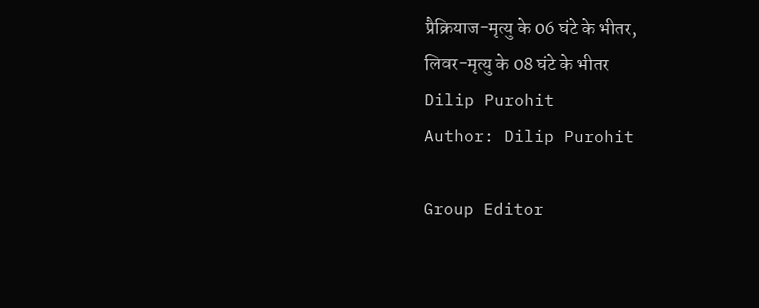प्रैक्रियाज-मृत्यु के 06 घंटे के भीतर,
लिवर-मृत्यु के 08 घंटे के भीतर
Dilip Purohit
Author: Dilip Purohit

Group Editor